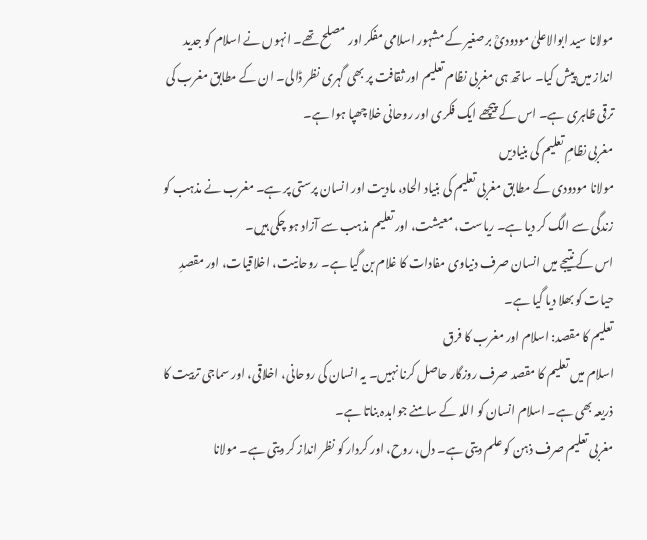مولانا سید ابوالاعلیٰ مودودیؒ برصغیر کے مشہور اسلامی مفکر اور مصلح تھے۔ انہوں نے اسلام کو جدید انداز میں پیش کیا۔ ساتھ ہی مغربی نظام تعلیم اور ثقافت پر بھی گہری نظر ڈالی۔ ان کے مطابق مغرب کی ترقی ظاہری ہے۔ اس کے پیچھے ایک فکری اور روحانی خلا چھپا ہوا ہے۔
مغربی نظامِ تعلیم کی بنیادیں
مولانا مودودی کے مطابق مغربی تعلیم کی بنیاد الحاد، مادیت اور انسان پرستی پر ہے۔ مغرب نے مذہب کو زندگی سے الگ کر دیا ہے۔ ریاست، معیشت، اور تعلیم مذہب سے آزاد ہو چکی ہیں۔
اس کے نتیجے میں انسان صرف دنیاوی مفادات کا غلام بن گیا ہے۔ روحانیت، اخلاقیات، اور مقصدِ حیات کو بھلا دیا گیا ہے۔
تعلیم کا مقصد: اسلام اور مغرب کا فرق
اسلام میں تعلیم کا مقصد صرف روزگار حاصل کرنا نہیں۔ یہ انسان کی روحانی، اخلاقی، اور سماجی تربیت کا ذریعہ بھی ہے۔ اسلام انسان کو اللہ کے سامنے جوابدہ بناتا ہے۔
مغربی تعلیم صرف ذہن کو علم دیتی ہے۔ دل، روح، اور کردار کو نظر انداز کر دیتی ہے۔ مولانا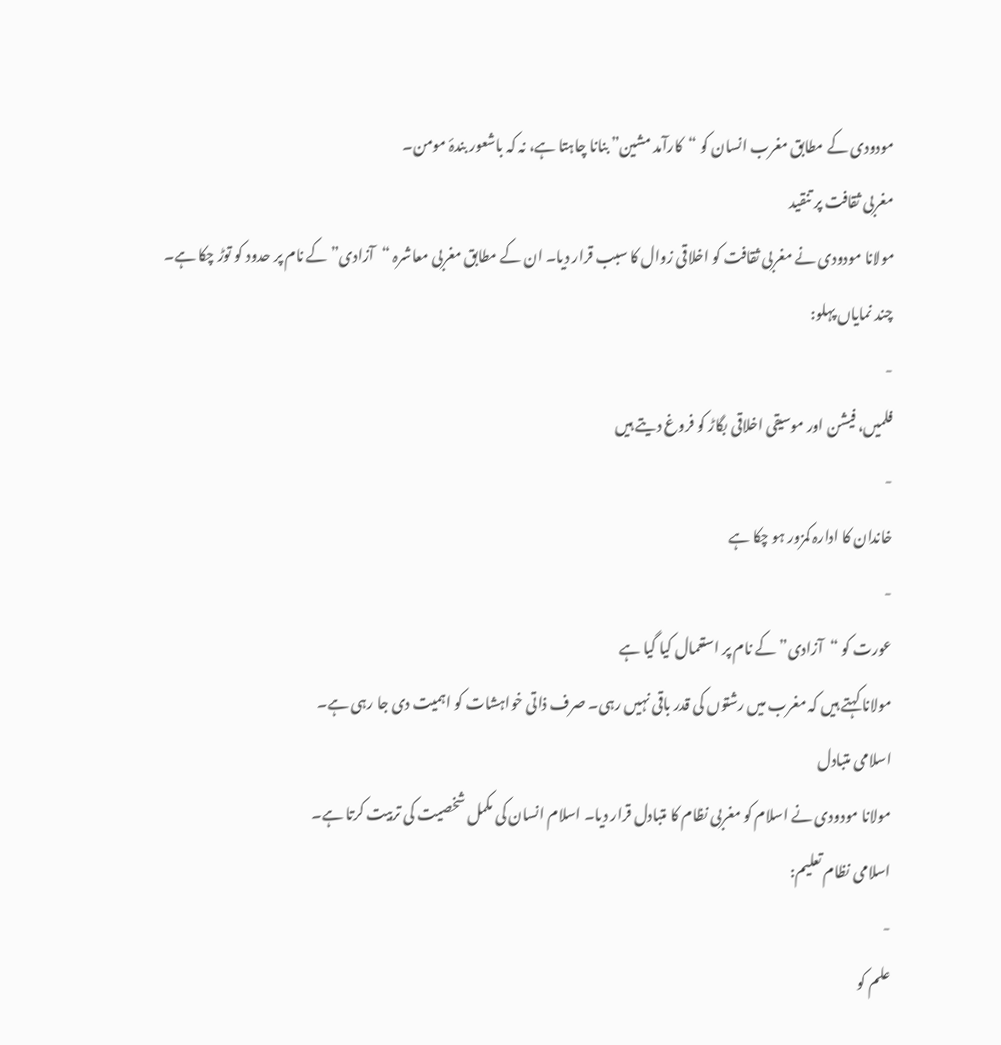مودودی کے مطابق مغرب انسان کو “کارآمد مشین” بنانا چاہتا ہے، نہ کہ باشعور بندۂ مومن۔
مغربی ثقافت پر تنقید
مولانا مودودی نے مغربی ثقافت کو اخلاقی زوال کا سبب قرار دیا۔ ان کے مطابق مغربی معاشرہ “آزادی” کے نام پر حدود کو توڑ چکا ہے۔
چند نمایاں پہلو:
-
فلمیں، فیشن اور موسیقی اخلاقی بگاڑ کو فروغ دیتے ہیں
-
خاندان کا ادارہ کمزور ہو چکا ہے
-
عورت کو “آزادی” کے نام پر استعمال کیا گیا ہے
مولانا کہتے ہیں کہ مغرب میں رشتوں کی قدر باقی نہیں رہی۔ صرف ذاتی خواہشات کو اہمیت دی جا رہی ہے۔
اسلامی متبادل
مولانا مودودی نے اسلام کو مغربی نظام کا متبادل قرار دیا۔ اسلام انسان کی مکمل شخصیت کی تربیت کرتا ہے۔
اسلامی نظام تعلیم:
-
علم کو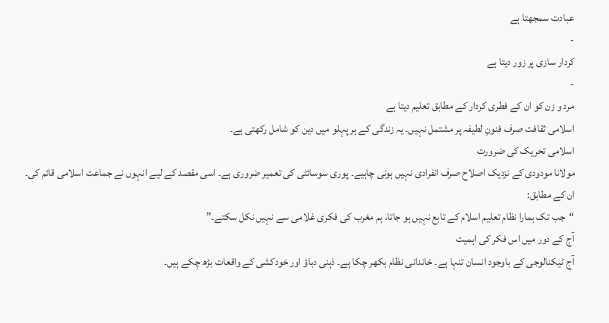عبادت سمجھتا ہے
-
کردار سازی پر زور دیتا ہے
-
مرد و زن کو ان کے فطری کردار کے مطابق تعلیم دیتا ہے
اسلامی ثقافت صرف فنونِ لطیفہ پر مشتمل نہیں۔ یہ زندگی کے ہر پہلو میں دین کو شامل رکھتی ہے۔
اسلامی تحریک کی ضرورت
مولانا مودودی کے نزدیک اصلاح صرف انفرادی نہیں ہونی چاہیے۔ پوری سوسائٹی کی تعمیر ضروری ہے۔ اسی مقصد کے لیے انہوں نے جماعت اسلامی قائم کی۔
ان کے مطابق:
“جب تک ہمارا نظام تعلیم اسلام کے تابع نہیں ہو جاتا، ہم مغرب کی فکری غلامی سے نہیں نکل سکتے۔”
آج کے دور میں اس فکر کی اہمیت
آج ٹیکنالوجی کے باوجود انسان تنہا ہے۔ خاندانی نظام بکھر چکا ہے۔ ذہنی دباؤ اور خودکشی کے واقعات بڑھ چکے ہیں۔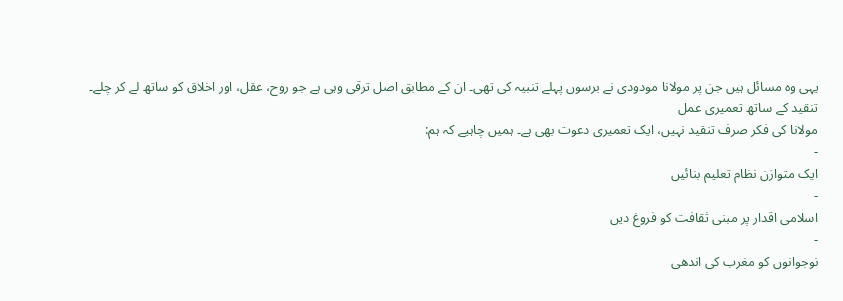یہی وہ مسائل ہیں جن پر مولانا مودودی نے برسوں پہلے تنبیہ کی تھی۔ ان کے مطابق اصل ترقی وہی ہے جو روح، عقل، اور اخلاق کو ساتھ لے کر چلے۔
تنقید کے ساتھ تعمیری عمل
مولانا کی فکر صرف تنقید نہیں، ایک تعمیری دعوت بھی ہے۔ ہمیں چاہیے کہ ہم:
-
ایک متوازن نظام تعلیم بنائیں
-
اسلامی اقدار پر مبنی ثقافت کو فروغ دیں
-
نوجوانوں کو مغرب کی اندھی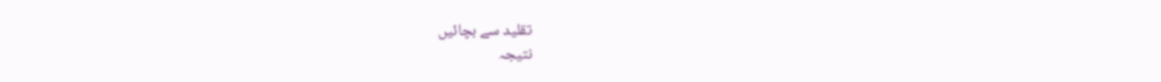تقلید سے بچائیں
نتیجہ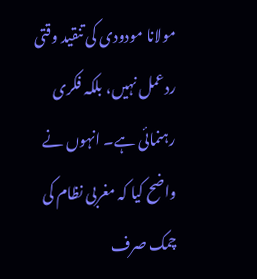مولانا مودودی کی تنقید وقتی ردعمل نہیں، بلکہ فکری رہنمائی ہے۔ انہوں نے واضح کیا کہ مغربی نظام کی چمک صرف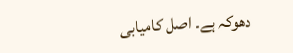دھوکہ ہے۔ اصل کامیابی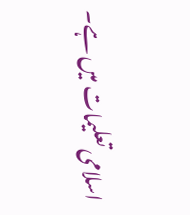اسلامی تعلیمات میں ہے۔